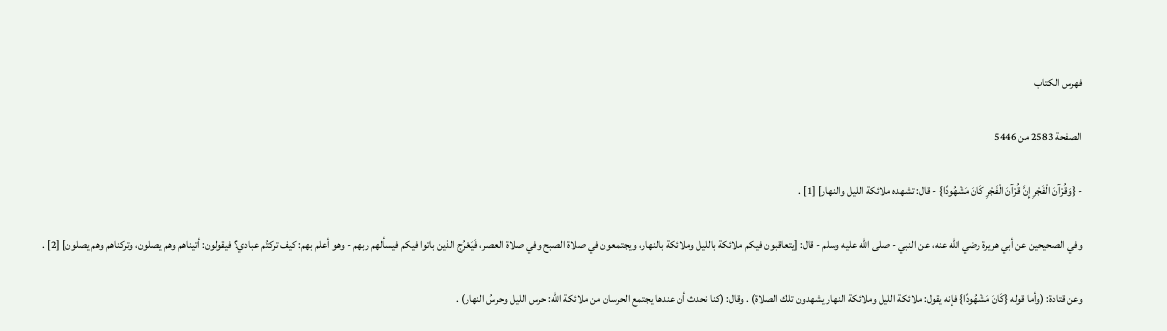فهرس الكتاب

الصفحة 2583 من 5446

- {وَقُرْآنَ الْفَجْرِ إِنَّ قُرْآنَ الْفَجْرِ كَانَ مَشْهُودًا} - قال: تشهده ملائكة الليل والنهار] [1] .

وفي الصحيحين عن أبي هريرة رضي الله عنه، عن النبي - صلى الله عليه وسلم - قال: [يتعاقبون فيكم ملائكة بالليل وملائكة بالنهار، ويجتمعون في صلاة الصبح وفي صلاة العصر، فَيَعْرُج الذين باتوا فيكم فيسألهم ربهم - وهو أعلم بهم: كيف تركتُم عبادي؟ فيقولون: أتيناهم وهم يصلون، وتركناهم وهم يصلون] [2] .

وعن قتادة: (وأما قوله {كَانَ مَشْهُودًا} فإنه يقول: ملائكة الليل وملائكة النهار يشهدون تلك الصلاة) . وقال: (كنا نحدث أن عندها يجتمع الحرسان من ملائكة الله: حرس الليل وحرسُ النهار) .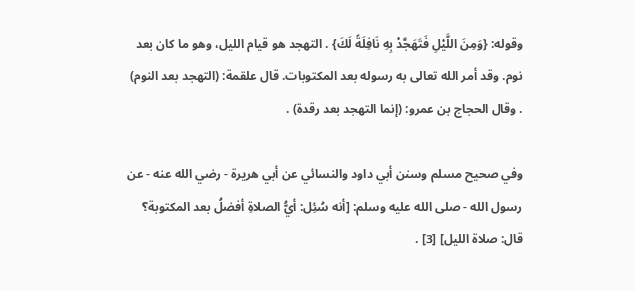وقوله: {وَمِنَ اللَّيْلِ فَتَهَجَّدْ بِهِ نَافِلَةً لَكَ} . التهجد هو قيام الليل، وهو ما كان بعد نوم. وقد أمر الله تعالى به رسوله بعد المكتوبات. قال علقمة: (التهجد بعد النوم) . وقال الحجاج بن عمرو: (إنما التهجد بعد رقدة) .

وفي صحيح مسلم وسنن أبي داود والنسائي عن أبي هريرة - رضي الله عنه - عن رسول الله - صلى الله عليه وسلم: [أنه سُئِل: أيُّ الصلاةِ أفضلُ بعد المكتوبة؟ قال: صلاة الليل] [3] .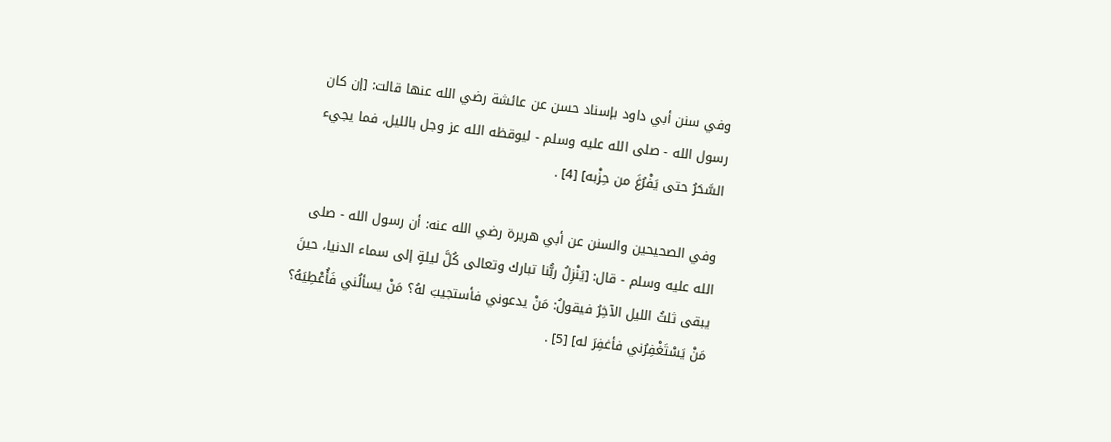وفي سنن أبي داود بإسناد حسن عن عائشة رضي الله عنها قالت: [إن كان رسول الله - صلى الله عليه وسلم - ليوقظه الله عز وجل بالليل، فما يجيء السَّحَرُ حتى يَفْرُغَ من حِزْبه] [4] .

وفي الصحيحين والسنن عن أبي هريرة رضي الله عنه: أن رسول الله - صلى الله عليه وسلم - قال: [يَنْزِلُ ربُّنا تبارك وتعالى كُلَّ ليلةٍ إلى سماء الدنيا، حينَ يبقى ثلثُ الليل الآخِرُ فيقولُ: مَنْ يدعوني فأستجيبَ لهُ؟ مَنْ يسألُني فَأُعْطِيَهُ؟ مَنْ يَسْتَغْفِرُني فأغفِرَ له] [5] .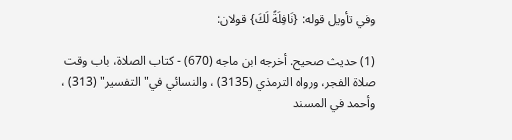وفي تأويل قوله: {نَافِلَةً لَكَ} قولان:

(1) حديث صحيح. أخرجه ابن ماجه (670) - كتاب الصلاة، باب وقت صلاة الفجر، ورواه الترمذي (3135) ، والنسائي في"التفسير" (313) ، وأحمد في المسند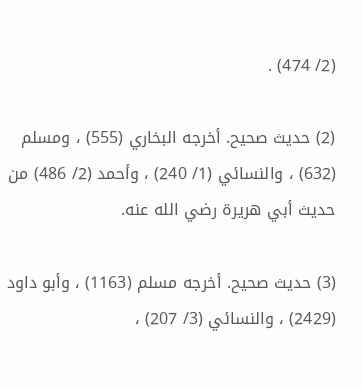(2/ 474) .

(2) حديث صحيح. أخرجه البخاري (555) ، ومسلم (632) ، والنسائي (1/ 240) ، وأحمد (2/ 486) من حديث أبي هريرة رضي الله عنه.

(3) حديث صحيح. أخرجه مسلم (1163) ، وأبو داود (2429) ، والنسائي (3/ 207) ،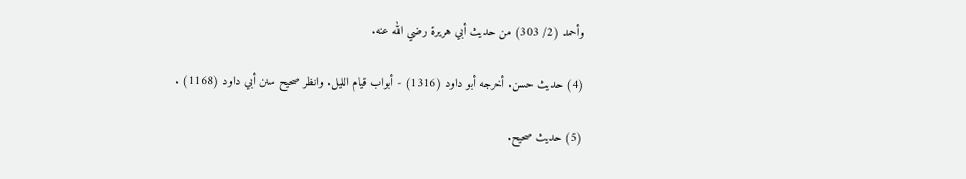وأحمد (2/ 303) من حديث أبي هريرة رضي الله عنه.

(4) حديث حسن. أخرجه أبو داود (1316) - أبواب قيام الليل. وانظر صحيح سنن أبي داود (1168) .

(5) حديث صحيح.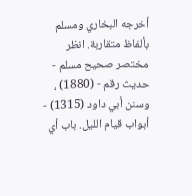أخرجه البخاري ومسلم بألفاظ متقاربة. انظر مختصر صحيح مسلم - حديث رقم - (1880) ، وسنن أبي داود (1315) - أبواب قيام الليل. باب أي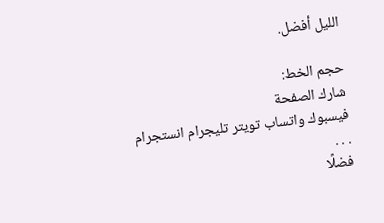الليل أفضل.

حجم الخط:
شارك الصفحة
فيسبوك واتساب تويتر تليجرام انستجرام
. . .
فضلًا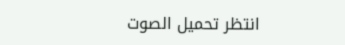انتظر تحميل الصوت